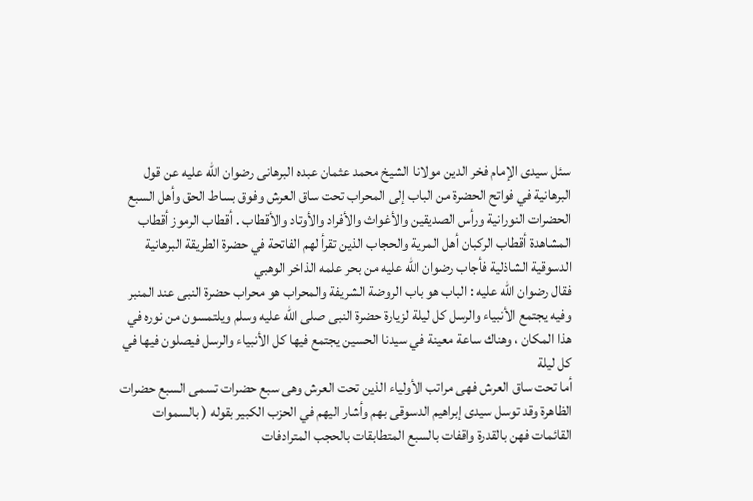سئل سيدى الإمام فخر الدين مولانا الشيخ محمد عثمان عبده البرهانى رضوان الله عليه عن قول البرهانية في فواتح الحضرة من الباب إلى المحراب تحت ساق العرش وفوق بساط الحق وأهل السبع الحضرات النورانية ورأس الصديقين والأغواث والأفراد والأوتاد والأقطاب . أقطاب الرموز أقطاب المشاهدة أقطاب الركبان أهل المرية والحجاب الذين تقرأ لهم الفاتحة في حضرة الطريقة البرهانية الدسوقية الشاذلية فأجاب رضوان الله عليه من بحر علمه الذاخر الوهبي
فقال رضوان الله عليه : الباب هو باب الروضة الشريفة والمحراب هو محراب حضرة النبى عند المنبر وفيه يجتمع الأنبياء والرسل كل ليلة لزيارة حضرة النبى صلى الله عليه وسلم ويلتمسون من نوره في هذا المكان ، وهناك ساعة معينة في سيدنا الحسين يجتمع فيها كل الأنبياء والرسل فيصلون فيها في كل ليلة
أما تحت ساق العرش فهى مراتب الأولياء الذين تحت العرش وهى سبع حضرات تسمى السبع حضرات الظاهرة وقد توسل سيدى إبراهيم الدسوقى بهم وأشار اليهم في الحزب الكبير بقوله ( بالسموات القائمات فهن بالقدرة واقفات بالسبع المتطابقات بالحجب المترادفات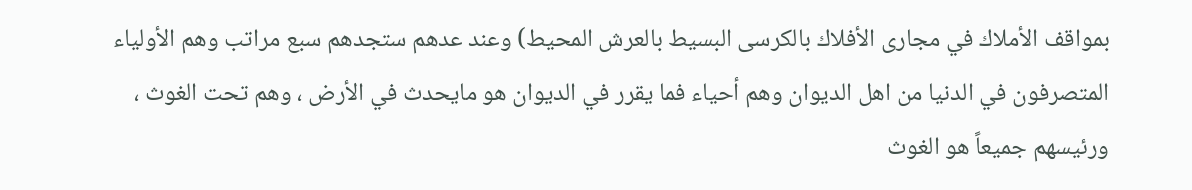بمواقف الأملاك في مجارى الأفلاك بالكرسى البسيط بالعرش المحيط) وعند عدهم ستجدهم سبع مراتب وهم الأولياء المتصرفون في الدنيا من اهل الديوان وهم أحياء فما يقرر في الديوان هو مايحدث في الأرض ، وهم تحت الغوث ، ورئيسهم جميعاً هو الغوث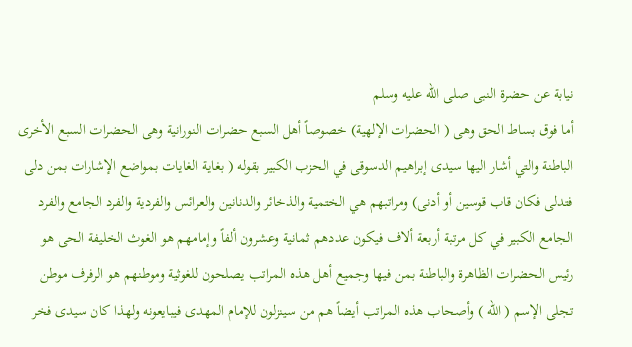نيابة عن حضرة النبى صلى الله عليه وسلم
أما فوق بساط الحق وهى ( الحضرات الإلهية) خصوصاً أهل السبع حضرات النورانية وهى الحضرات السبع الأخرى الباطنة والتي أشار اليها سيدى إبراهيم الدسوقى في الحزب الكبير بقوله ( بغاية الغايات بمواضع الإشارات بمن دلى فتدلى فكان قاب قوسين أو أدنى) ومراتبهم هي الختمية والذخائر والدنانين والعرائس والفردية والفرد الجامع والفرد الجامع الكبير في كل مرتبة أربعة ألاف فيكون عددهم ثمانية وعشرون ألفاً وإمامهم هو الغوث الخليفة الحى هو رئيس الحضرات الظاهرة والباطنة بمن فيها وجميع أهل هذه المراتب يصلحون للغوثية وموطنهم هو الرفرف موطن تجلى الإسم ( الله ) وأصحاب هذه المراتب أيضاً هم من سينزلون للإمام المهدى فيبايعونه ولهذا كان سيدى فخر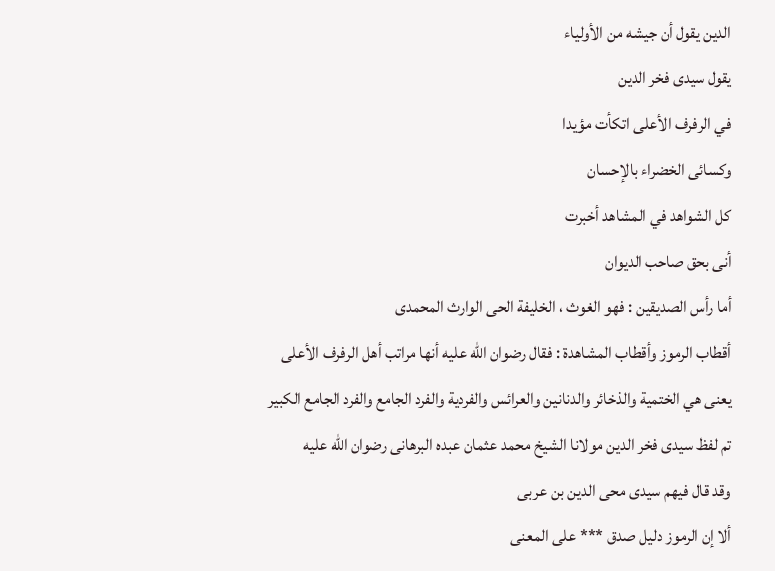الدين يقول أن جيشه من الأولياء
يقول سيدى فخر الدين
في الرفرف الأعلى اتكأت مؤيدا
وكسائى الخضراء بالإحسان
كل الشواهد في المشاهد أخبرت
أنى بحق صاحب الديوان
أما رأس الصديقين : فهو الغوث ، الخليفة الحى الوارث المحمدى
أقطاب الرموز وأقطاب المشاهدة : فقال رضوان الله عليه أنها مراتب أهل الرفرف الأعلى
يعنى هي الختمية والذخائر والدنانين والعرائس والفردية والفرد الجامع والفرد الجامع الكبير
تم لفظ سيدى فخر الدين مولانا الشيخ محمد عثمان عبده البرهانى رضوان الله عليه
وقد قال فيهم سيدى محى الدين بن عربى
ألا إن الرموز دليل صدق *** على المعنى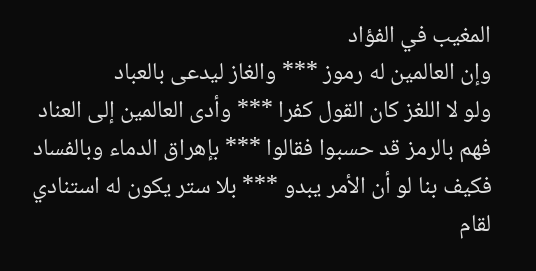المغيب في الفؤاد
وإن العالمين له رموز *** والغاز ليدعى بالعباد
ولو لا اللغز كان القول كفرا *** وأدى العالمين إلى العناد
فهم بالرمز قد حسبوا فقالوا *** بإهراق الدماء وبالفساد
فكيف بنا لو أن الأمر يبدو *** بلا ستر يكون له استنادي
لقام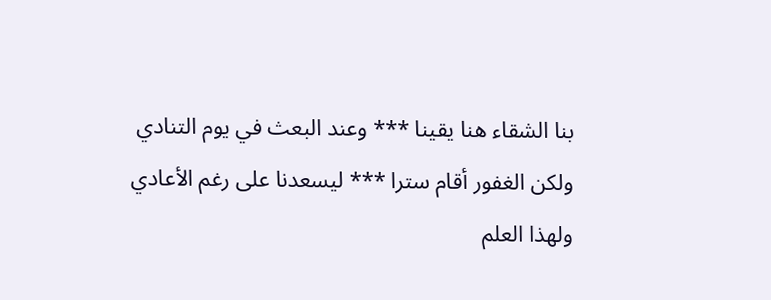بنا الشقاء هنا يقينا *** وعند البعث في يوم التنادي
ولكن الغفور أقام سترا *** ليسعدنا على رغم الأعادي
ولهذا العلم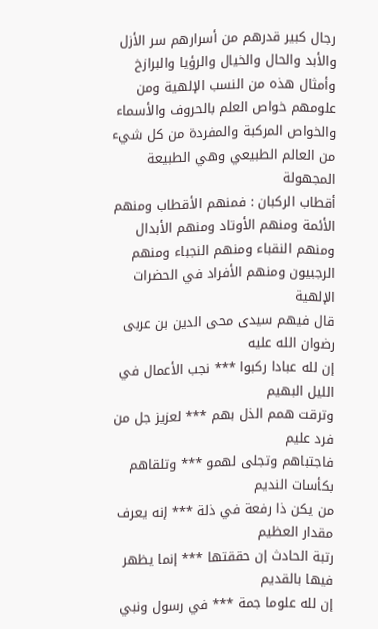رجال كبير قدرهم من أسرارهم سر الأزل والأبد والحال والخيال والرؤيا والبرازخ وأمثال هذه من النسب الإلهية ومن علومهم خواص العلم بالحروف والأسماء والخواص المركبة والمفردة من كل شيء من العالم الطبيعي وهي الطبيعة المجهولة
أقطاب الركبان : فمنهم الأقطاب ومنهم الأئمة ومنهم الأوتاد ومنهم الأبدال ومنهم النقباء ومنهم النجباء ومنهم الرجبيون ومنهم الأفراد في الحضرات الإلهية
قال فيهم سيدى محى الدين بن عربى رضوان الله عليه
إن لله عبادا ركبوا *** نجب الأعمال في الليل البهيم
وترقت همم الذل بهم *** لعزيز جل من فرد عليم
فاجتباهم وتجلى لهمو *** وتلقاهم بكأسات النديم
من يكن ذا رفعة في ذلة *** إنه يعرف مقدار العظيم
رتبة الحادث إن حققتها *** إنما يظهر فيها بالقديم
إن لله علوما جمة *** في رسول ونبي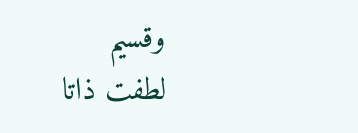وقسيم
لطفت ذاتا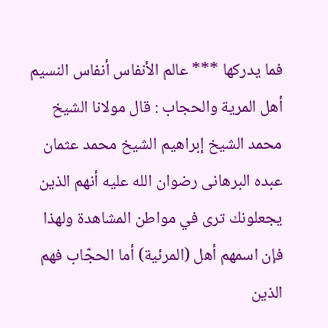فما يدركها *** عالم الأنفاس أنفاس النسيم
أهل المرية والحجاب : قال مولانا الشيخ محمد الشيخ إبراهيم الشيخ محمد عثمان عبده البرهانى رضوان الله عليه أنهم الذين يجعلونك ترى في مواطن المشاهدة ولهذا فإن اسمهم أهل (المرئية) أما الحجّاب فهم الذين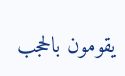يقومون بالحجب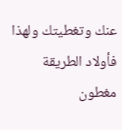عنك وتغطيتك ولهذا فأولاد الطريقة مغطون